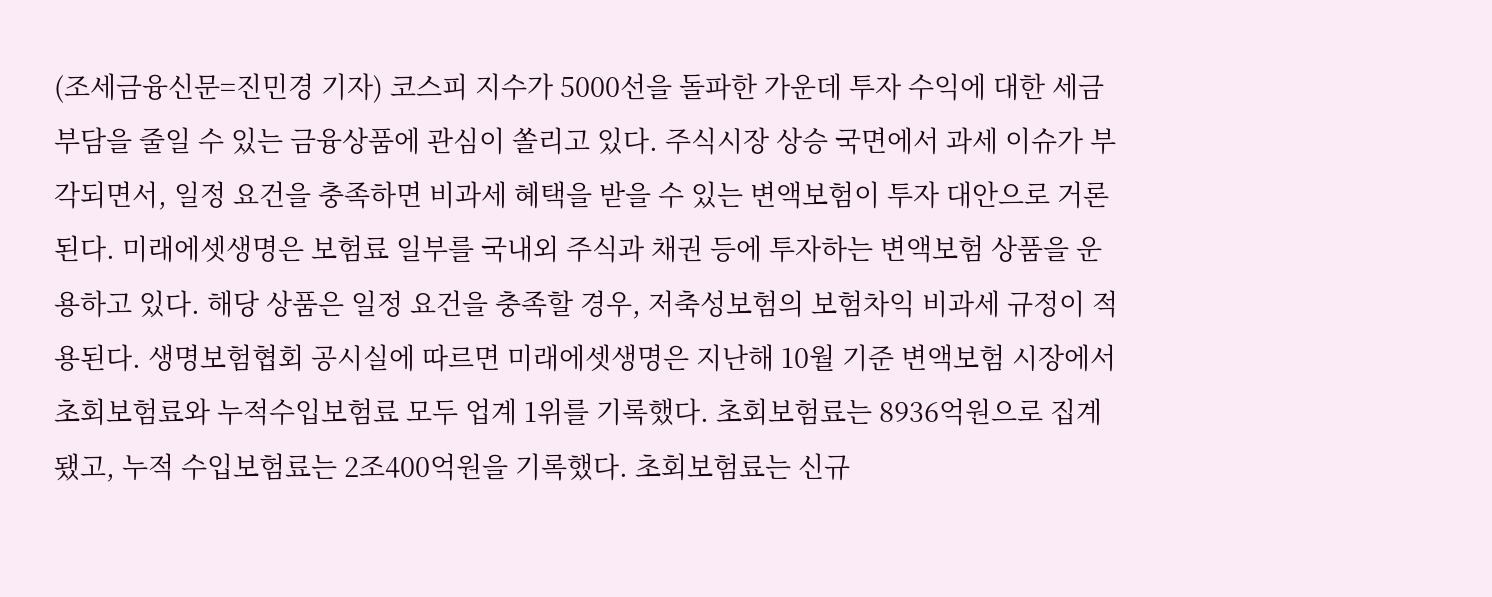(조세금융신문=진민경 기자) 코스피 지수가 5000선을 돌파한 가운데 투자 수익에 대한 세금 부담을 줄일 수 있는 금융상품에 관심이 쏠리고 있다. 주식시장 상승 국면에서 과세 이슈가 부각되면서, 일정 요건을 충족하면 비과세 혜택을 받을 수 있는 변액보험이 투자 대안으로 거론된다. 미래에셋생명은 보험료 일부를 국내외 주식과 채권 등에 투자하는 변액보험 상품을 운용하고 있다. 해당 상품은 일정 요건을 충족할 경우, 저축성보험의 보험차익 비과세 규정이 적용된다. 생명보험협회 공시실에 따르면 미래에셋생명은 지난해 10월 기준 변액보험 시장에서 초회보험료와 누적수입보험료 모두 업계 1위를 기록했다. 초회보험료는 8936억원으로 집계됐고, 누적 수입보험료는 2조400억원을 기록했다. 초회보험료는 신규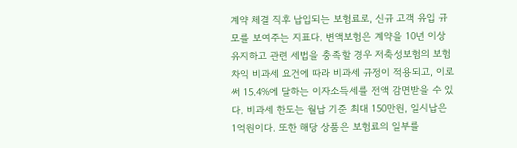계약 체결 직후 납입되는 보험료로, 신규 고객 유입 규모를 보여주는 지표다. 변액보험은 계약을 10년 이상 유지하고 관련 세법을 충족할 경우 저축성보험의 보험차익 비과세 요건에 따라 비과세 규정이 적용되고, 이로써 15.4%에 달하는 이자소득세를 전액 감면받을 수 있다. 비과세 한도는 월납 기준 최대 150만원, 일시납은 1억원이다. 또한 해당 상품은 보험료의 일부를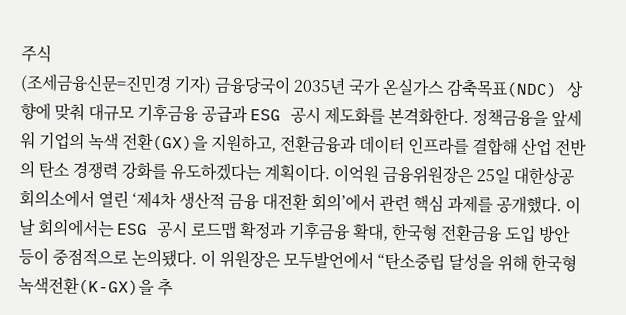주식
(조세금융신문=진민경 기자) 금융당국이 2035년 국가 온실가스 감축목표(NDC) 상향에 맞춰 대규모 기후금융 공급과 ESG 공시 제도화를 본격화한다. 정책금융을 앞세워 기업의 녹색 전환(GX)을 지원하고, 전환금융과 데이터 인프라를 결합해 산업 전반의 탄소 경쟁력 강화를 유도하겠다는 계획이다. 이억원 금융위원장은 25일 대한상공회의소에서 열린 ‘제4차 생산적 금융 대전환 회의’에서 관련 핵심 과제를 공개했다. 이날 회의에서는 ESG 공시 로드맵 확정과 기후금융 확대, 한국형 전환금융 도입 방안 등이 중점적으로 논의됐다. 이 위원장은 모두발언에서 “탄소중립 달성을 위해 한국형 녹색전환(K-GX)을 추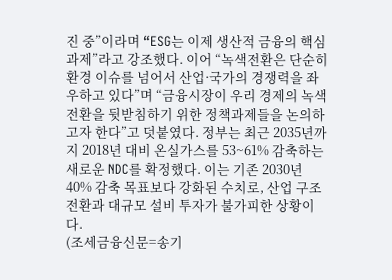진 중”이라며 “ESG는 이제 생산적 금융의 핵심 과제”라고 강조했다. 이어 “녹색전환은 단순히 환경 이슈를 넘어서 산업·국가의 경쟁력을 좌우하고 있다”며 “금융시장이 우리 경제의 녹색전환을 뒷받침하기 위한 정책과제들을 논의하고자 한다”고 덧붙였다. 정부는 최근 2035년까지 2018년 대비 온실가스를 53~61% 감축하는 새로운 NDC를 확정했다. 이는 기존 2030년 40% 감축 목표보다 강화된 수치로, 산업 구조 전환과 대규모 설비 투자가 불가피한 상황이다.
(조세금융신문=송기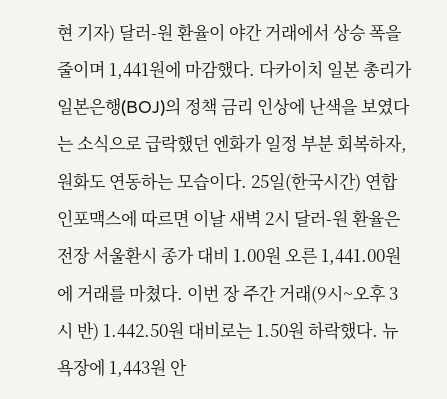현 기자) 달러-원 환율이 야간 거래에서 상승 폭을 줄이며 1,441원에 마감했다. 다카이치 일본 총리가 일본은행(BOJ)의 정책 금리 인상에 난색을 보였다는 소식으로 급락했던 엔화가 일정 부분 회복하자, 원화도 연동하는 모습이다. 25일(한국시간) 연합인포맥스에 따르면 이날 새벽 2시 달러-원 환율은 전장 서울환시 종가 대비 1.00원 오른 1,441.00원에 거래를 마쳤다. 이번 장 주간 거래(9시~오후 3시 반) 1.442.50원 대비로는 1.50원 하락했다. 뉴욕장에 1,443원 안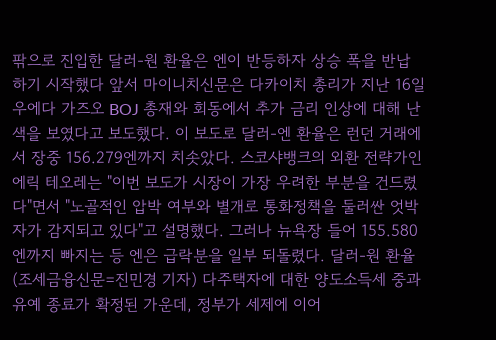팎으로 진입한 달러-원 환율은 엔이 반등하자 상승 폭을 반납하기 시작했다 앞서 마이니치신문은 다카이치 총리가 지난 16일 우에다 가즈오 BOJ 총재와 회동에서 추가 금리 인상에 대해 난색을 보였다고 보도했다. 이 보도로 달러-엔 환율은 런던 거래에서 장중 156.279엔까지 치솟았다. 스코샤뱅크의 외환 전략가인 에릭 테오레는 "이번 보도가 시장이 가장 우려한 부분을 건드렸다"면서 "노골적인 압박 여부와 별개로 통화정책을 둘러싼 엇박자가 감지되고 있다"고 설명했다. 그러나 뉴욕장 들어 155.580엔까지 빠지는 등 엔은 급락분을 일부 되돌렸다. 달러-원 환율
(조세금융신문=진민경 기자) 다주택자에 대한 양도소득세 중과 유예 종료가 확정된 가운데, 정부가 세제에 이어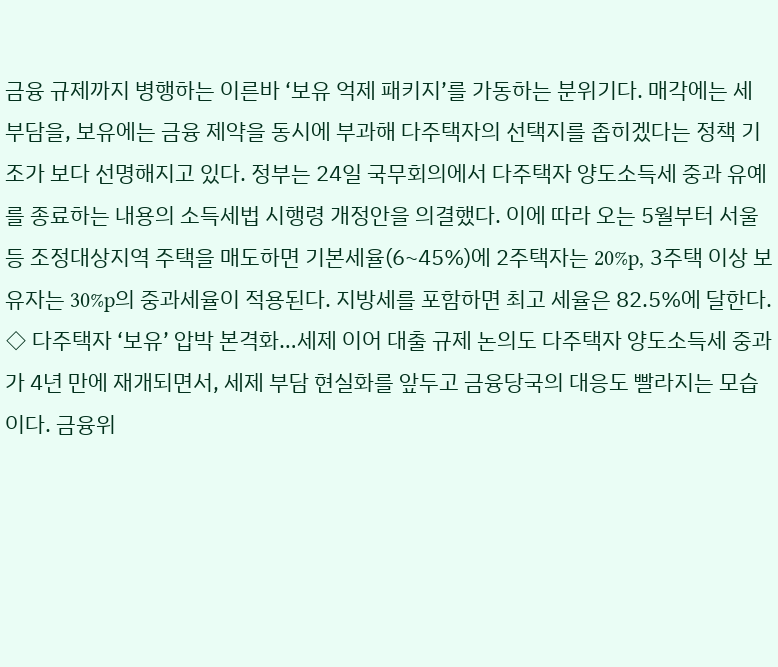금융 규제까지 병행하는 이른바 ‘보유 억제 패키지’를 가동하는 분위기다. 매각에는 세 부담을, 보유에는 금융 제약을 동시에 부과해 다주택자의 선택지를 좁히겠다는 정책 기조가 보다 선명해지고 있다. 정부는 24일 국무회의에서 다주택자 양도소득세 중과 유예를 종료하는 내용의 소득세법 시행령 개정안을 의결했다. 이에 따라 오는 5월부터 서울 등 조정대상지역 주택을 매도하면 기본세율(6~45%)에 2주택자는 20%p, 3주택 이상 보유자는 30%p의 중과세율이 적용된다. 지방세를 포함하면 최고 세율은 82.5%에 달한다. ◇ 다주택자 ‘보유’ 압박 본격화…세제 이어 대출 규제 논의도 다주택자 양도소득세 중과가 4년 만에 재개되면서, 세제 부담 현실화를 앞두고 금융당국의 대응도 빨라지는 모습이다. 금융위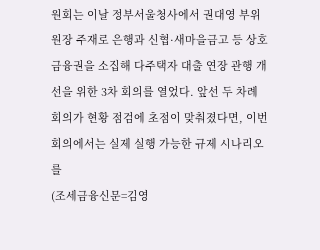원회는 이날 정부서울청사에서 권대영 부위원장 주재로 은행과 신협·새마을금고 등 상호금융권을 소집해 다주택자 대출 연장 관행 개선을 위한 3차 회의를 열었다. 앞선 두 차례 회의가 현황 점검에 초점이 맞춰졌다면, 이번 회의에서는 실제 실행 가능한 규제 시나리오를
(조세금융신문=김영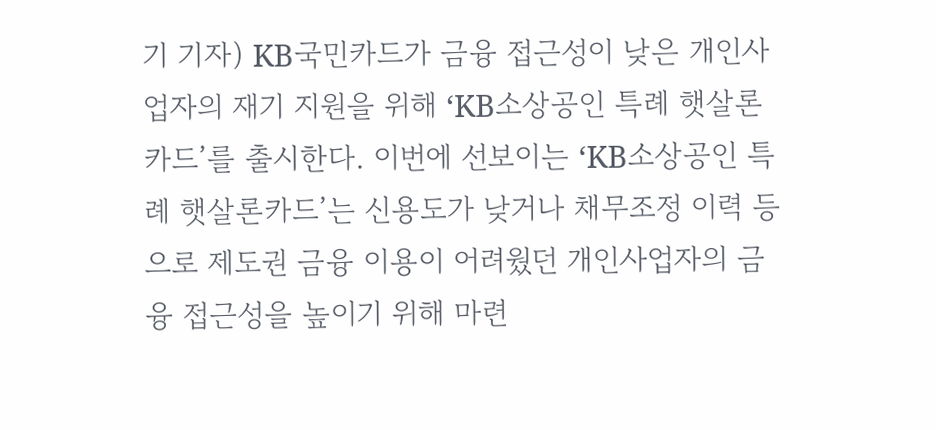기 기자) KB국민카드가 금융 접근성이 낮은 개인사업자의 재기 지원을 위해 ‘KB소상공인 특례 햇살론카드’를 출시한다. 이번에 선보이는 ‘KB소상공인 특례 햇살론카드’는 신용도가 낮거나 채무조정 이력 등으로 제도권 금융 이용이 어려웠던 개인사업자의 금융 접근성을 높이기 위해 마련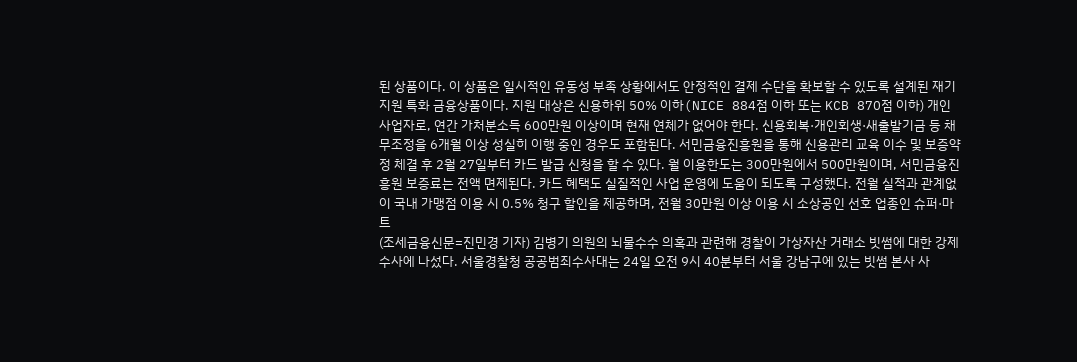된 상품이다. 이 상품은 일시적인 유동성 부족 상황에서도 안정적인 결제 수단을 확보할 수 있도록 설계된 재기 지원 특화 금융상품이다. 지원 대상은 신용하위 50% 이하(NICE 884점 이하 또는 KCB 870점 이하) 개인사업자로, 연간 가처분소득 600만원 이상이며 현재 연체가 없어야 한다. 신용회복·개인회생·새출발기금 등 채무조정을 6개월 이상 성실히 이행 중인 경우도 포함된다. 서민금융진흥원을 통해 신용관리 교육 이수 및 보증약정 체결 후 2월 27일부터 카드 발급 신청을 할 수 있다. 월 이용한도는 300만원에서 500만원이며, 서민금융진흥원 보증료는 전액 면제된다. 카드 혜택도 실질적인 사업 운영에 도움이 되도록 구성했다. 전월 실적과 관계없이 국내 가맹점 이용 시 0.5% 청구 할인을 제공하며, 전월 30만원 이상 이용 시 소상공인 선호 업종인 슈퍼·마트
(조세금융신문=진민경 기자) 김병기 의원의 뇌물수수 의혹과 관련해 경찰이 가상자산 거래소 빗썸에 대한 강제수사에 나섰다. 서울경찰청 공공범죄수사대는 24일 오전 9시 40분부터 서울 강남구에 있는 빗썸 본사 사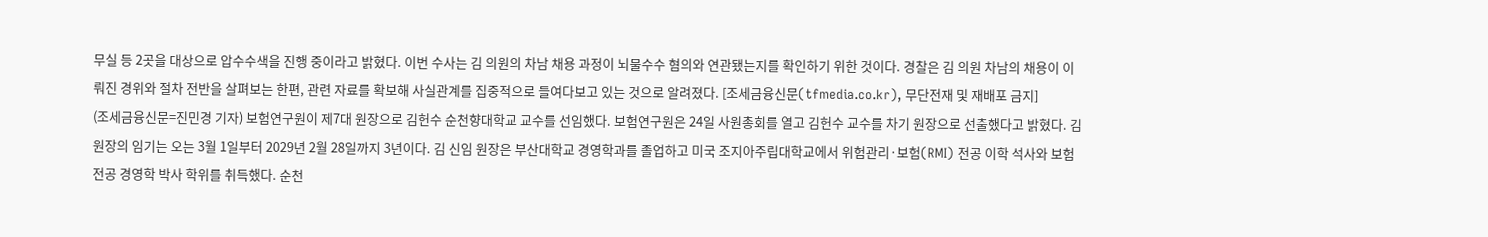무실 등 2곳을 대상으로 압수수색을 진행 중이라고 밝혔다. 이번 수사는 김 의원의 차남 채용 과정이 뇌물수수 혐의와 연관됐는지를 확인하기 위한 것이다. 경찰은 김 의원 차남의 채용이 이뤄진 경위와 절차 전반을 살펴보는 한편, 관련 자료를 확보해 사실관계를 집중적으로 들여다보고 있는 것으로 알려졌다. [조세금융신문(tfmedia.co.kr), 무단전재 및 재배포 금지]
(조세금융신문=진민경 기자) 보험연구원이 제7대 원장으로 김헌수 순천향대학교 교수를 선임했다. 보험연구원은 24일 사원총회를 열고 김헌수 교수를 차기 원장으로 선출했다고 밝혔다. 김 원장의 임기는 오는 3월 1일부터 2029년 2월 28일까지 3년이다. 김 신임 원장은 부산대학교 경영학과를 졸업하고 미국 조지아주립대학교에서 위험관리·보험(RMI) 전공 이학 석사와 보험 전공 경영학 박사 학위를 취득했다. 순천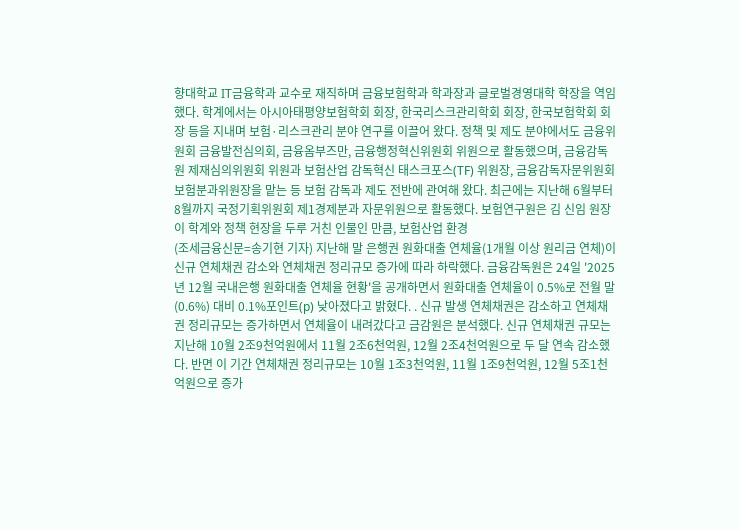향대학교 IT금융학과 교수로 재직하며 금융보험학과 학과장과 글로벌경영대학 학장을 역임했다. 학계에서는 아시아태평양보험학회 회장, 한국리스크관리학회 회장, 한국보험학회 회장 등을 지내며 보험·리스크관리 분야 연구를 이끌어 왔다. 정책 및 제도 분야에서도 금융위원회 금융발전심의회, 금융옴부즈만, 금융행정혁신위원회 위원으로 활동했으며, 금융감독원 제재심의위원회 위원과 보험산업 감독혁신 태스크포스(TF) 위원장, 금융감독자문위원회 보험분과위원장을 맡는 등 보험 감독과 제도 전반에 관여해 왔다. 최근에는 지난해 6월부터 8월까지 국정기획위원회 제1경제분과 자문위원으로 활동했다. 보험연구원은 김 신임 원장이 학계와 정책 현장을 두루 거친 인물인 만큼, 보험산업 환경
(조세금융신문=송기현 기자) 지난해 말 은행권 원화대출 연체율(1개월 이상 원리금 연체)이 신규 연체채권 감소와 연체채권 정리규모 증가에 따라 하락했다. 금융감독원은 24일 '2025년 12월 국내은행 원화대출 연체율 현황'을 공개하면서 원화대출 연체율이 0.5%로 전월 말(0.6%) 대비 0.1%포인트(p) 낮아졌다고 밝혔다. . 신규 발생 연체채권은 감소하고 연체채권 정리규모는 증가하면서 연체율이 내려갔다고 금감원은 분석했다. 신규 연체채권 규모는 지난해 10월 2조9천억원에서 11월 2조6천억원, 12월 2조4천억원으로 두 달 연속 감소했다. 반면 이 기간 연체채권 정리규모는 10월 1조3천억원, 11월 1조9천억원, 12월 5조1천억원으로 증가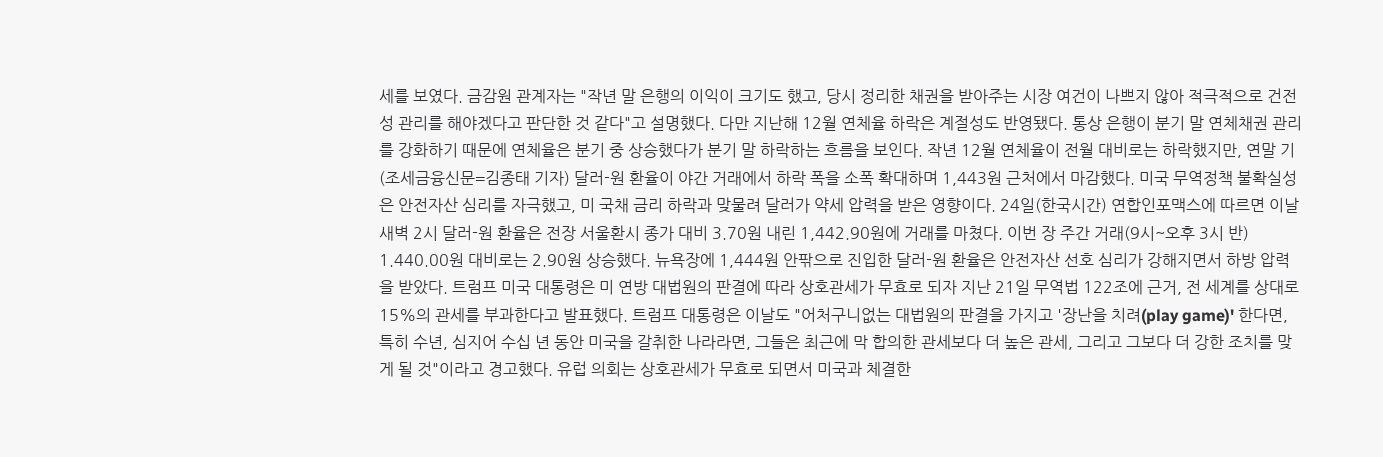세를 보였다. 금감원 관계자는 "작년 말 은행의 이익이 크기도 했고, 당시 정리한 채권을 받아주는 시장 여건이 나쁘지 않아 적극적으로 건전성 관리를 해야겠다고 판단한 것 같다"고 설명했다. 다만 지난해 12월 연체율 하락은 계절성도 반영됐다. 통상 은행이 분기 말 연체채권 관리를 강화하기 때문에 연체율은 분기 중 상승했다가 분기 말 하락하는 흐름을 보인다. 작년 12월 연체율이 전월 대비로는 하락했지만, 연말 기
(조세금융신문=김종태 기자) 달러-원 환율이 야간 거래에서 하락 폭을 소폭 확대하며 1,443원 근처에서 마감했다. 미국 무역정책 불확실성은 안전자산 심리를 자극했고, 미 국채 금리 하락과 맞물려 달러가 약세 압력을 받은 영향이다. 24일(한국시간) 연합인포맥스에 따르면 이날 새벽 2시 달러-원 환율은 전장 서울환시 종가 대비 3.70원 내린 1,442.90원에 거래를 마쳤다. 이번 장 주간 거래(9시~오후 3시 반) 1.440.00원 대비로는 2.90원 상승했다. 뉴욕장에 1,444원 안팎으로 진입한 달러-원 환율은 안전자산 선호 심리가 강해지면서 하방 압력을 받았다. 트럼프 미국 대통령은 미 연방 대법원의 판결에 따라 상호관세가 무효로 되자 지난 21일 무역법 122조에 근거, 전 세계를 상대로 15%의 관세를 부과한다고 발표했다. 트럼프 대통령은 이날도 "어처구니없는 대법원의 판결을 가지고 '장난을 치려(play game)' 한다면, 특히 수년, 심지어 수십 년 동안 미국을 갈취한 나라라면, 그들은 최근에 막 합의한 관세보다 더 높은 관세, 그리고 그보다 더 강한 조치를 맞게 될 것"이라고 경고했다. 유럽 의회는 상호관세가 무효로 되면서 미국과 체결한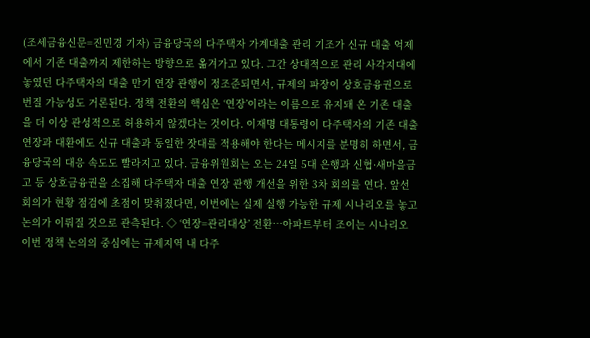(조세금융신문=진민경 기자) 금융당국의 다주택자 가계대출 관리 기조가 신규 대출 억제에서 기존 대출까지 제한하는 방향으로 옮겨가고 있다. 그간 상대적으로 관리 사각지대에 놓였던 다주택자의 대출 만기 연장 관행이 정조준되면서, 규제의 파장이 상호금융권으로 번질 가능성도 거론된다. 정책 전환의 핵심은 ‘연장’이라는 이름으로 유지돼 온 기존 대출을 더 이상 관성적으로 허용하지 않겠다는 것이다. 이재명 대통령이 다주택자의 기존 대출 연장과 대환에도 신규 대출과 동일한 잣대를 적용해야 한다는 메시지를 분명히 하면서, 금융당국의 대응 속도도 빨라지고 있다. 금융위원회는 오는 24일 5대 은행과 신협·새마을금고 등 상호금융권을 소집해 다주택자 대출 연장 관행 개선을 위한 3차 회의를 연다. 앞선 회의가 현황 점검에 초점이 맞춰졌다면, 이번에는 실제 실행 가능한 규제 시나리오를 놓고 논의가 이뤄질 것으로 관측된다. ◇ ‘연장=관리대상’ 전환…아파트부터 조이는 시나리오 이번 정책 논의의 중심에는 규제지역 내 다주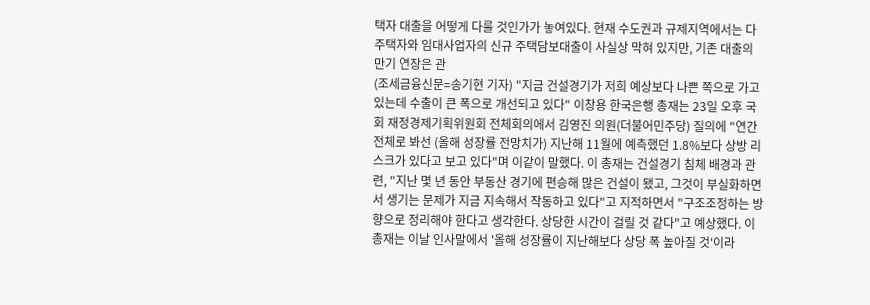택자 대출을 어떻게 다룰 것인가가 놓여있다. 현재 수도권과 규제지역에서는 다주택자와 임대사업자의 신규 주택담보대출이 사실상 막혀 있지만, 기존 대출의 만기 연장은 관
(조세금융신문=송기현 기자) "지금 건설경기가 저희 예상보다 나쁜 쪽으로 가고 있는데 수출이 큰 폭으로 개선되고 있다" 이창용 한국은행 총재는 23일 오후 국회 재정경제기획위원회 전체회의에서 김영진 의원(더불어민주당) 질의에 "연간 전체로 봐선 (올해 성장률 전망치가) 지난해 11월에 예측했던 1.8%보다 상방 리스크가 있다고 보고 있다"며 이같이 말했다. 이 총재는 건설경기 침체 배경과 관련, "지난 몇 년 동안 부동산 경기에 편승해 많은 건설이 됐고, 그것이 부실화하면서 생기는 문제가 지금 지속해서 작동하고 있다"고 지적하면서 "구조조정하는 방향으로 정리해야 한다고 생각한다. 상당한 시간이 걸릴 것 같다"고 예상했다. 이 총재는 이날 인사말에서 '올해 성장률이 지난해보다 상당 폭 높아질 것'이라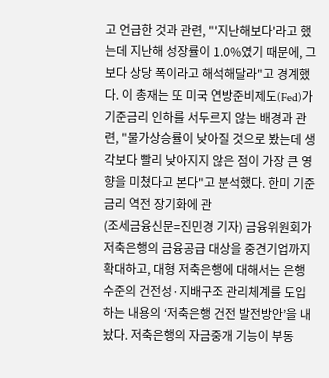고 언급한 것과 관련, "'지난해보다'라고 했는데 지난해 성장률이 1.0%였기 때문에, 그보다 상당 폭이라고 해석해달라"고 경계했다. 이 총재는 또 미국 연방준비제도(Fed)가 기준금리 인하를 서두르지 않는 배경과 관련, "물가상승률이 낮아질 것으로 봤는데 생각보다 빨리 낮아지지 않은 점이 가장 큰 영향을 미쳤다고 본다"고 분석했다. 한미 기준금리 역전 장기화에 관
(조세금융신문=진민경 기자) 금융위원회가 저축은행의 금융공급 대상을 중견기업까지 확대하고, 대형 저축은행에 대해서는 은행 수준의 건전성·지배구조 관리체계를 도입하는 내용의 ‘저축은행 건전 발전방안’을 내놨다. 저축은행의 자금중개 기능이 부동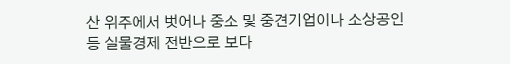산 위주에서 벗어나 중소 및 중견기업이나 소상공인 등 실물경제 전반으로 보다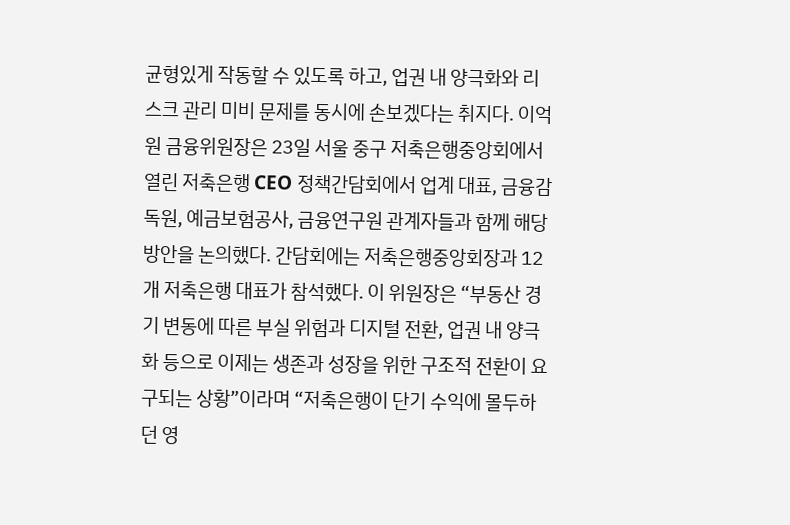균형있게 작동할 수 있도록 하고, 업권 내 양극화와 리스크 관리 미비 문제를 동시에 손보겠다는 취지다. 이억원 금융위원장은 23일 서울 중구 저축은행중앙회에서 열린 저축은행 CEO 정책간담회에서 업계 대표, 금융감독원, 예금보험공사, 금융연구원 관계자들과 함께 해당 방안을 논의했다. 간담회에는 저축은행중앙회장과 12개 저축은행 대표가 참석했다. 이 위원장은 “부동산 경기 변동에 따른 부실 위험과 디지털 전환, 업권 내 양극화 등으로 이제는 생존과 성장을 위한 구조적 전환이 요구되는 상황”이라며 “저축은행이 단기 수익에 몰두하던 영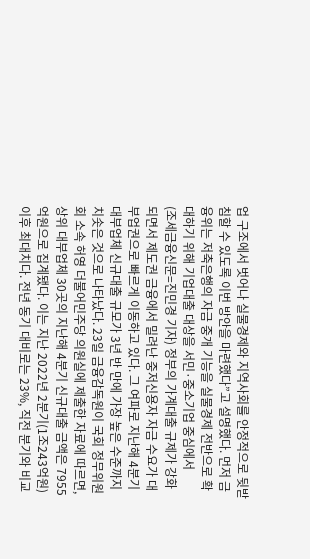업 구조에서 벗어나 실물경제와 지역사회를 안정적으로 뒷받침할 수 있도록 이번 방안을 마련했다”고 설명했다. 먼저 금융위는 저축은행의 자금 중개 기능을 실물경제 전반으로 확대하기 위해 기업대출 대상을 서민·중소기업 중심에서
(조세금융신문=진민경 기자) 정부의 가계대출 규제가 강화되면서 제도권 금융에서 밀려난 중저신용자 자금 수요가 대부업권으로 빠르게 이동하고 있다. 그 여파로 지난해 4분기 대부업체 신규대출 규모가 3년 반 만에 가장 높은 수준까지 치솟은 것으로 나타났다. 23일 금융감독원이 국회 정무위원회 소속 허영 더불어민주당 의원실에 제출한 자료에 따르면, 상위 대부업체 30곳의 지난해 4분기 신규대출 금액은 7955억원으로 집계됐다. 이는 지난 2022년 2분기(1조243억원) 이후 최대치다. 전년 동기 대비로는 23%, 직전 분기와 비교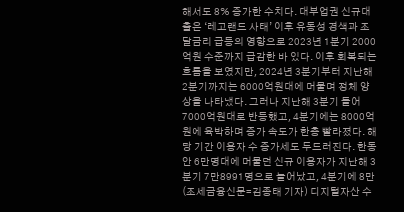해서도 8% 증가한 수치다. 대부업권 신규대출은 ‘레고랜드 사태’ 이후 유동성 경색과 조달금리 급등의 영향으로 2023년 1분기 2000억원 수준까지 급감한 바 있다. 이후 회복되는 흐름을 보였지만, 2024년 3분기부터 지난해 2분기까지는 6000억원대에 머물며 정체 양상을 나타냈다. 그러나 지난해 3분기 들어 7000억원대로 반등했고, 4분기에는 8000억원에 육박하며 증가 속도가 한층 빨라졌다. 해당 기간 이용자 수 증가세도 두드러진다. 한동안 6만명대에 머물던 신규 이용자가 지난해 3분기 7만8991명으로 늘어났고, 4분기에 8만
(조세금융신문=김종태 기자) 디지털자산 수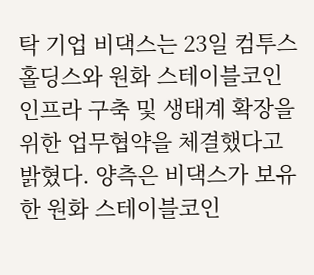탁 기업 비댁스는 23일 컴투스홀딩스와 원화 스테이블코인 인프라 구축 및 생태계 확장을 위한 업무협약을 체결했다고 밝혔다. 양측은 비댁스가 보유한 원화 스테이블코인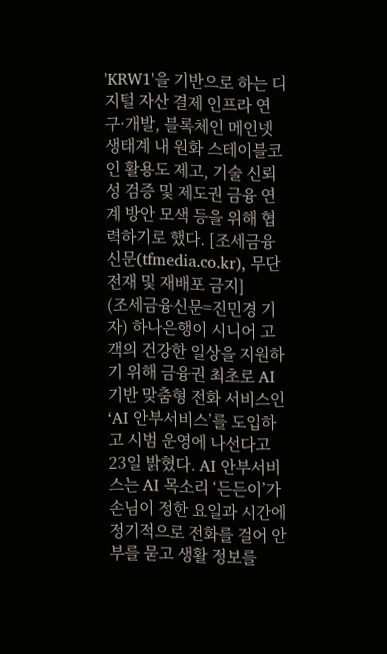'KRW1'을 기반으로 하는 디지털 자산 결제 인프라 연구·개발, 블록체인 메인넷 생태계 내 원화 스테이블코인 활용도 제고, 기술 신뢰성 검증 및 제도권 금융 연계 방안 모색 등을 위해 협력하기로 했다. [조세금융신문(tfmedia.co.kr), 무단전재 및 재배포 금지]
(조세금융신문=진민경 기자) 하나은행이 시니어 고객의 건강한 일상을 지원하기 위해 금융권 최초로 AI 기반 맞춤형 전화 서비스인 ‘AI 안부서비스’를 도입하고 시범 운영에 나선다고 23일 밝혔다. AI 안부서비스는 AI 목소리 ‘든든이’가 손님이 정한 요일과 시간에 정기적으로 전화를 걸어 안부를 묻고 생활 정보를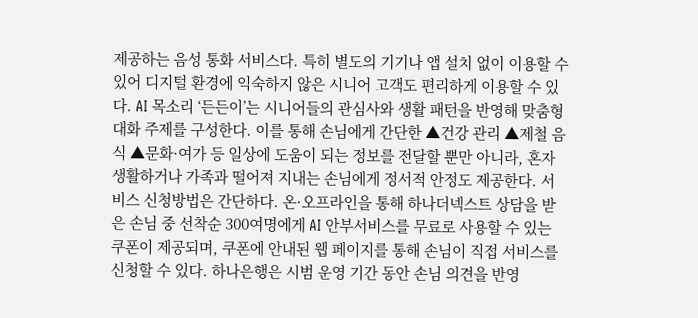제공하는 음성 통화 서비스다. 특히 별도의 기기나 앱 설치 없이 이용할 수 있어 디지털 환경에 익숙하지 않은 시니어 고객도 편리하게 이용할 수 있다. AI 목소리 ‘든든이’는 시니어들의 관심사와 생활 패턴을 반영해 맞춤형 대화 주제를 구성한다. 이를 통해 손님에게 간단한 ▲건강 관리 ▲제철 음식 ▲문화·여가 등 일상에 도움이 되는 정보를 전달할 뿐만 아니라, 혼자 생활하거나 가족과 떨어져 지내는 손님에게 정서적 안정도 제공한다. 서비스 신청방법은 간단하다. 온·오프라인을 통해 하나더넥스트 상담을 받은 손님 중 선착순 300여명에게 AI 안부서비스를 무료로 사용할 수 있는 쿠폰이 제공되며, 쿠폰에 안내된 웹 페이지를 통해 손님이 직접 서비스를 신청할 수 있다. 하나은행은 시범 운영 기간 동안 손님 의견을 반영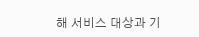해 서비스 대상과 기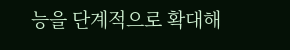능을 단계적으로 확대해